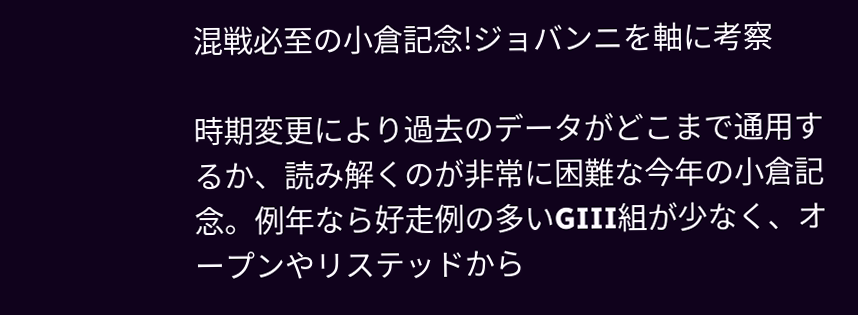混戦必至の小倉記念!ジョバンニを軸に考察

時期変更により過去のデータがどこまで通用するか、読み解くのが非常に困難な今年の小倉記念。例年なら好走例の多いGIII組が少なく、オープンやリステッドから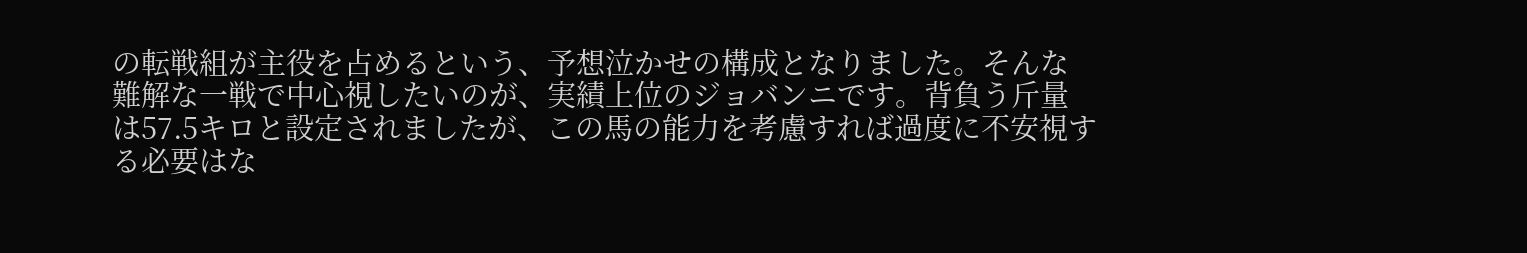の転戦組が主役を占めるという、予想泣かせの構成となりました。そんな難解な一戦で中心視したいのが、実績上位のジョバンニです。背負う斤量は57.5キロと設定されましたが、この馬の能力を考慮すれば過度に不安視する必要はな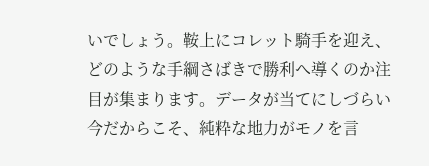いでしょう。鞍上にコレット騎手を迎え、どのような手綱さばきで勝利へ導くのか注目が集まります。データが当てにしづらい今だからこそ、純粋な地力がモノを言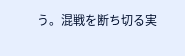う。混戦を断ち切る実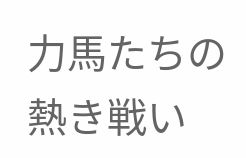力馬たちの熱き戦い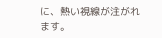に、熱い視線が注がれます。